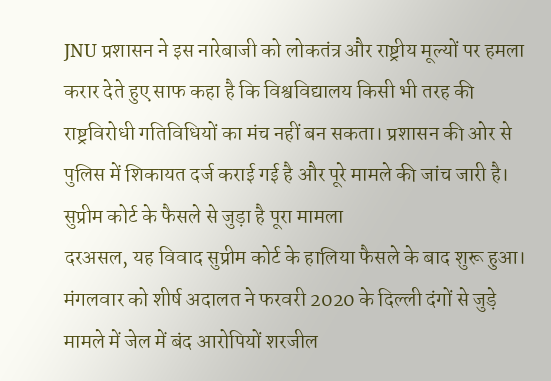JNU प्रशासन ने इस नारेबाजी को लोकतंत्र और राष्ट्रीय मूल्यों पर हमला करार देते हुए साफ कहा है कि विश्वविद्यालय किसी भी तरह की राष्ट्रविरोधी गतिविधियों का मंच नहीं बन सकता। प्रशासन की ओर से पुलिस में शिकायत दर्ज कराई गई है और पूरे मामले की जांच जारी है।
सुप्रीम कोर्ट के फैसले से जुड़ा है पूरा मामला
दरअसल, यह विवाद सुप्रीम कोर्ट के हालिया फैसले के बाद शुरू हुआ। मंगलवार को शीर्ष अदालत ने फरवरी 2020 के दिल्ली दंगों से जुड़े मामले में जेल में बंद आरोपियों शरजील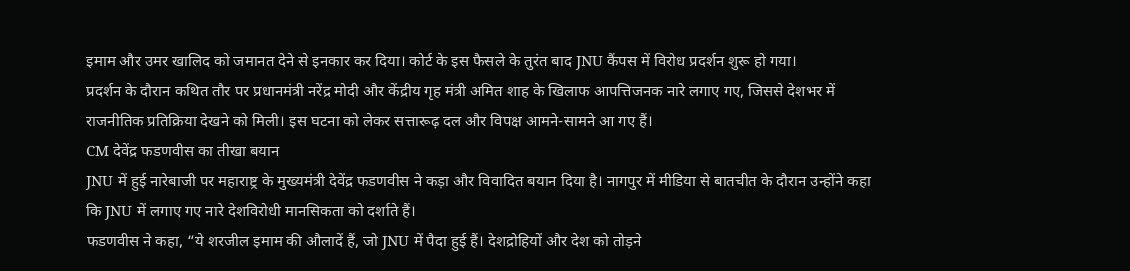इमाम और उमर खालिद को जमानत देने से इनकार कर दिया। कोर्ट के इस फैसले के तुरंत बाद JNU कैंपस में विरोध प्रदर्शन शुरू हो गया।
प्रदर्शन के दौरान कथित तौर पर प्रधानमंत्री नरेंद्र मोदी और केंद्रीय गृह मंत्री अमित शाह के खिलाफ आपत्तिजनक नारे लगाए गए, जिससे देशभर में राजनीतिक प्रतिक्रिया देखने को मिली। इस घटना को लेकर सत्तारूढ़ दल और विपक्ष आमने-सामने आ गए हैं।
CM देवेंद्र फडणवीस का तीखा बयान
JNU में हुई नारेबाजी पर महाराष्ट्र के मुख्यमंत्री देवेंद्र फडणवीस ने कड़ा और विवादित बयान दिया है। नागपुर में मीडिया से बातचीत के दौरान उन्होंने कहा कि JNU में लगाए गए नारे देशविरोधी मानसिकता को दर्शाते हैं।
फडणवीस ने कहा, “ये शरजील इमाम की औलादें हैं, जो JNU में पैदा हुई हैं। देशद्रोहियों और देश को तोड़ने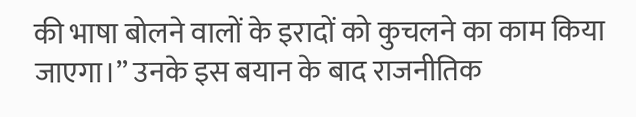की भाषा बोलने वालों के इरादों को कुचलने का काम किया जाएगा।” उनके इस बयान के बाद राजनीतिक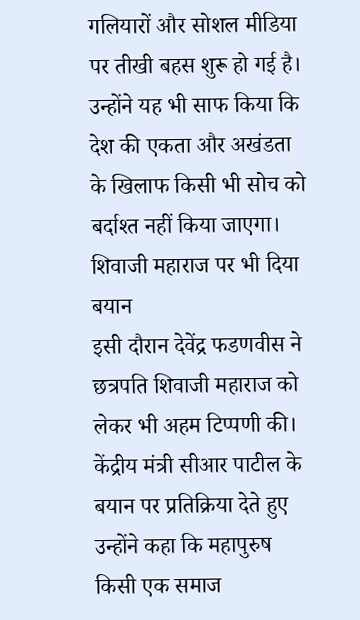गलियारों और सोशल मीडिया पर तीखी बहस शुरू हो गई है।
उन्होंने यह भी साफ किया कि देश की एकता और अखंडता के खिलाफ किसी भी सोच को बर्दाश्त नहीं किया जाएगा।
शिवाजी महाराज पर भी दिया बयान
इसी दौरान देवेंद्र फडणवीस ने छत्रपति शिवाजी महाराज को लेकर भी अहम टिप्पणी की। केंद्रीय मंत्री सीआर पाटील के बयान पर प्रतिक्रिया देते हुए उन्होंने कहा कि महापुरुष किसी एक समाज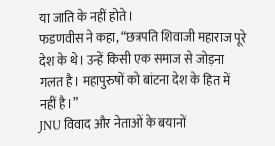या जाति के नहीं होते।
फडणवीस ने कहा, “छत्रपति शिवाजी महाराज पूरे देश के थे। उन्हें किसी एक समाज से जोड़ना गलत है। महापुरुषों को बांटना देश के हित में नहीं है।”
JNU विवाद और नेताओं के बयानों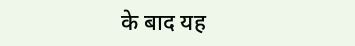के बाद यह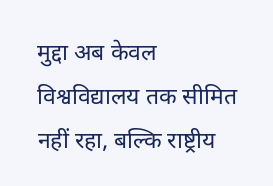मुद्दा अब केवल विश्वविद्यालय तक सीमित नहीं रहा, बल्कि राष्ट्रीय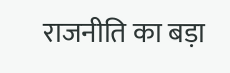राजनीति का बड़ा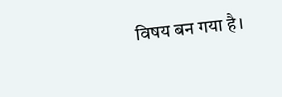विषय बन गया है।